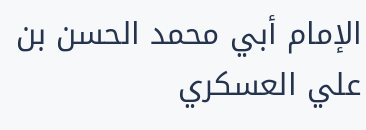الإمام أبي محمد الحسن بن علي العسكري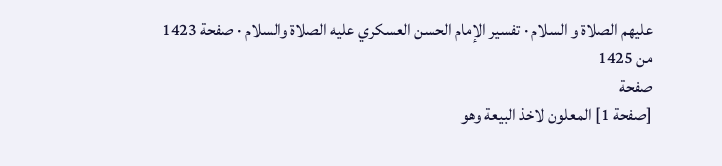عليهم الصلاة و السلام · تفسير الإمام الحسن العسكري عليه الصلاة والسلام · صفحة 1423 من 1425
صفحة
[صفحة 1] المعلون لاخذ البيعة وهو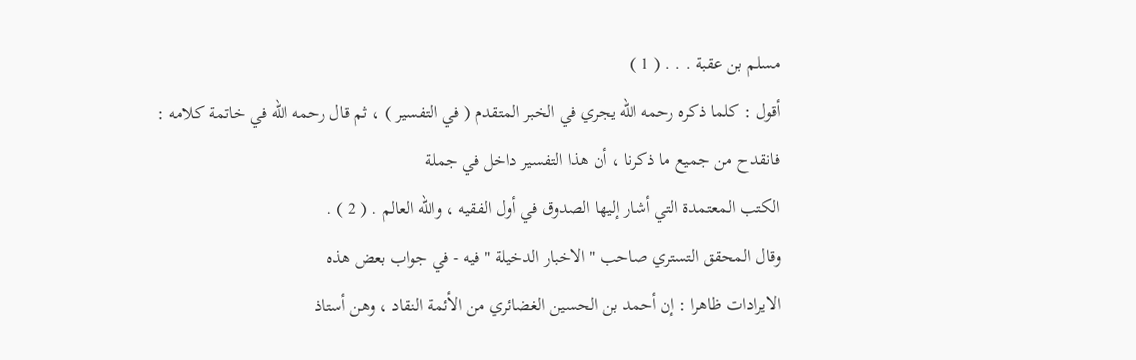مسلم بن عقبة . . . ( 1 )
أقول : كلما ذكره رحمه الله يجري في الخبر المتقدم ( في التفسير ) ، ثم قال رحمه الله في خاتمة كلامه : فانقدح من جميع ما ذكرنا ، أن هذا التفسير داخل في جملة
الكتب المعتمدة التي أشار إليها الصدوق في أول الفقيه ، والله العالم . ( 2 ) .
وقال المحقق التستري صاحب " الاخبار الدخيلة " فيه - في جواب بعض هذه
الايرادات ظاهرا : إن أحمد بن الحسين الغضائري من الأئمة النقاد ، وهن أستاذ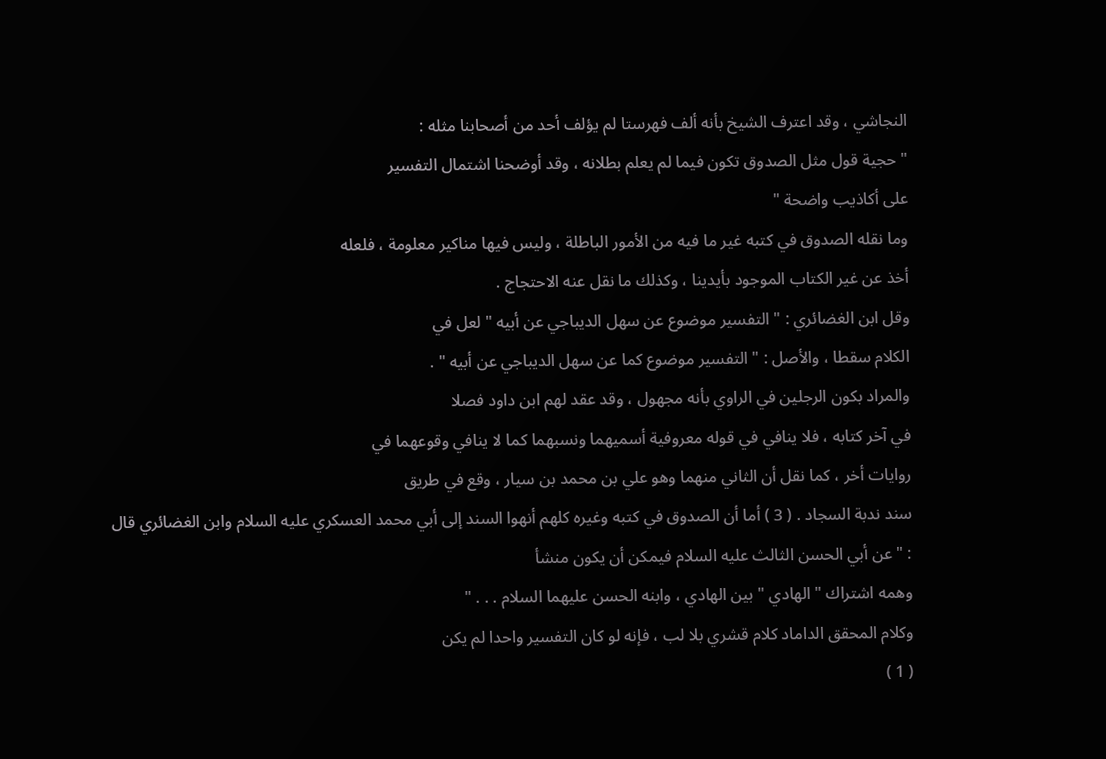النجاشي ، وقد اعترف الشيخ بأنه ألف فهرستا لم يؤلف أحد من أصحابنا مثله :
" حجية قول مثل الصدوق تكون فيما لم يعلم بطلانه ، وقد أوضحنا اشتمال التفسير
على أكاذيب واضحة "
وما نقله الصدوق في كتبه غير ما فيه من الأمور الباطلة ، وليس فيها مناكير معلومة ، فلعله
أخذ عن غير الكتاب الموجود بأيدينا ، وكذلك ما نقل عنه الاحتجاج .
وقل ابن الغضائري : " التفسير موضوع عن سهل الديباجي عن أبيه " لعل في
الكلام سقطا ، والأصل : " التفسير موضوع كما عن سهل الديباجي عن أبيه " .
والمراد بكون الرجلين في الراوي بأنه مجهول ، وقد عقد لهم ابن داود فصلا
في آخر كتابه ، فلا ينافي في قوله معروفية أسميهما ونسبهما كما لا ينافي وقوعهما في
روايات أخر ، كما نقل أن الثاني منهما وهو علي بن محمد بن سيار ، وقع في طريق
سند ندبة السجاد . ( 3 ) أما أن الصدوق في كتبه وغيره كلهم أنهوا السند إلى أبي محمد العسكري عليه السلام وابن الغضائري قال : " عن أبي الحسن الثالث عليه السلام فيمكن أن يكون منشأ
وهمه اشتراك " الهادي " بين الهادي ، وابنه الحسن عليهما السلام . . . "
وكلام المحقق الداماد كلام قشري بلا لب ، فإنه لو كان التفسير واحدا لم يكن
( 1 )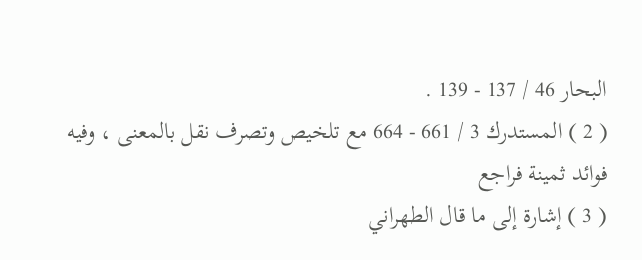البحار 46 / 137 - 139 .
( 2 ) المستدرك 3 / 661 - 664 مع تلخيص وتصرف نقل بالمعنى ، وفيه فوائد ثمينة فراجع
( 3 ) إشارة إلى ما قال الطهراني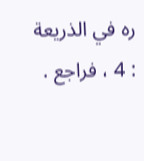ره في الذريعة : 4 ، فراجع .